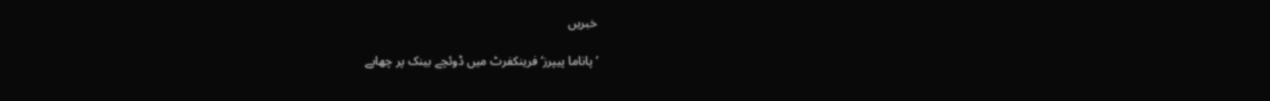خبریں

’پاناما پیپرز‘ فرینکفرٹ میں ڈوئچے بینک پر چھاپے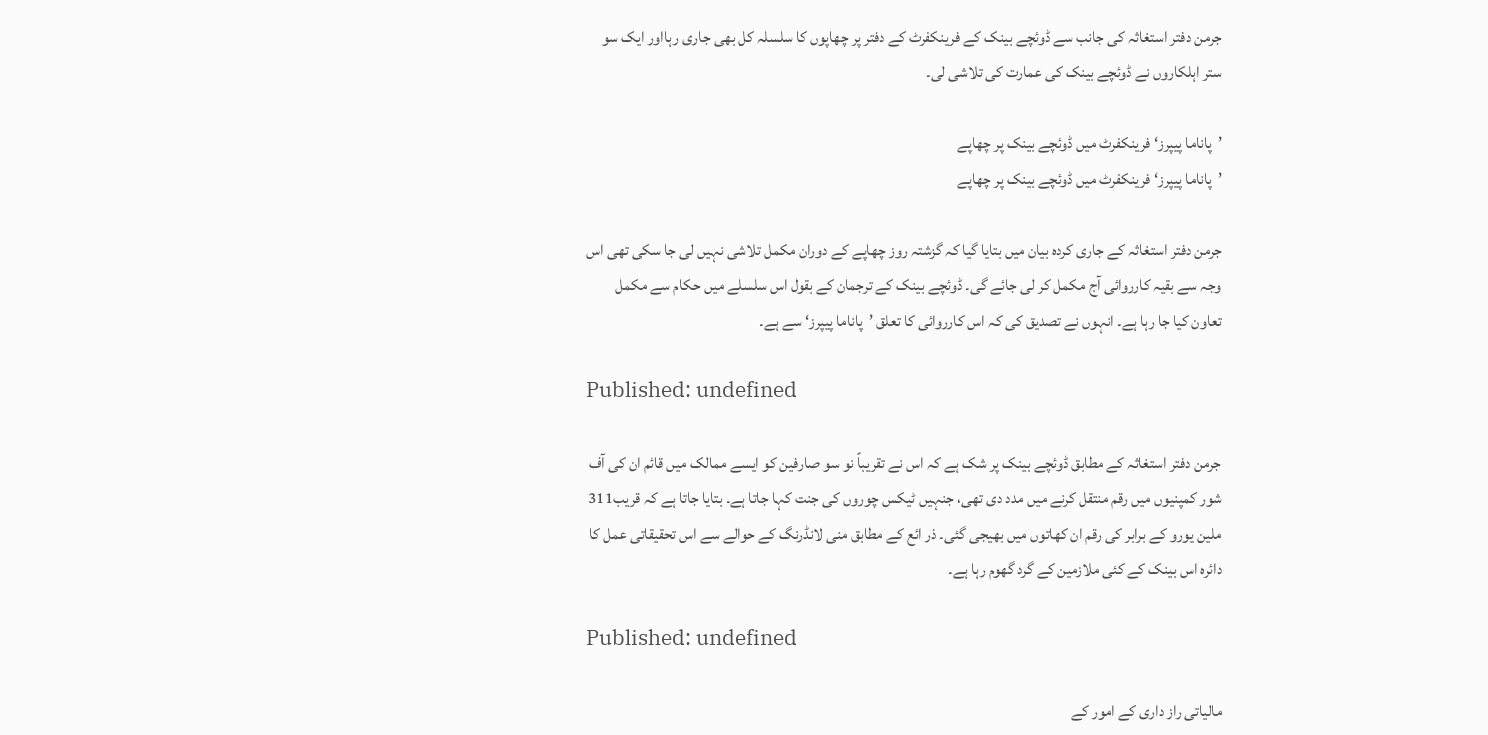جرمن دفتر استغاثہ کی جانب سے ڈوئچے بینک کے فرینکفرٹ کے دفتر پر چھاپوں کا سلسلہ کل بھی جاری رہااور ایک سو ستر اہلکاروں نے ڈوئچے بینک کی عمارت کی تلاشی لی۔

’پاناما پیپرز‘ فرینکفرٹ میں ڈوئچے بینک پر چھاپے
’پاناما پیپرز‘ فرینکفرٹ میں ڈوئچے بینک پر چھاپے

جرمن دفتر استغاثہ کے جاری کردہ بیان میں بتایا گیا کہ گزشتہ روز چھاپے کے دوران مکمل تلاشی نہیں لی جا سکی تھی اس وجہ سے بقیہ کارروائی آج مکمل کر لی جائے گی۔ ڈوئچے بینک کے ترجمان کے بقول اس سلسلے میں حکام سے مکمل تعاون کیا جا رہا ہے۔ انہوں نے تصدیق کی کہ اس کارروائی کا تعلق ’پاناما پیپرز‘ سے ہے۔

Published: undefined

جرمن دفتر استغاثہ کے مطابق ڈوئچے بینک پر شک ہے کہ اس نے تقریباً نو سو صارفین کو ایسے ممالک میں قائم ان کی آف شور کمپنیوں میں رقم منتقل کرنے میں مدد دی تھی، جنہیں ٹیکس چوروں کی جنت کہا جاتا ہے۔ بتایا جاتا ہے کہ قریب311 ملین یورو کے برابر کی رقم ان کھاتوں میں بھیجی گئی۔ ذر ائع کے مطابق منی لانڈرنگ کے حوالے سے اس تحقیقاتی عمل کا دائرہ اس بینک کے کئی ملازمین کے گرد گھوم رہا ہے۔

Published: undefined

مالیاتی راز داری کے امور کے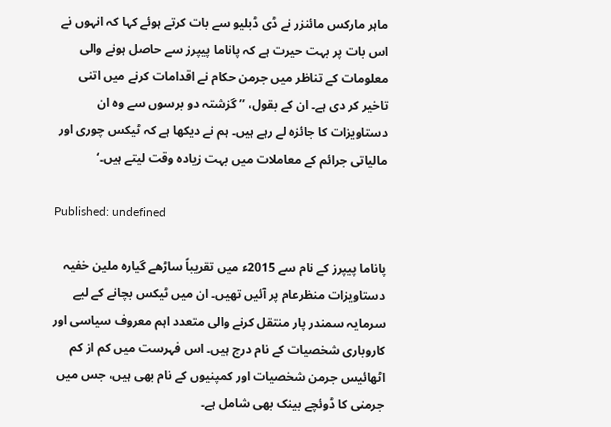ماہر مارکس مائنزر نے ڈی ڈبلیو سے بات کرتے ہوئے کہا کہ انہوں نے اس بات پر بہت حیرت ہے کہ پاناما پیپرز سے حاصل ہونے والی معلومات کے تناظر میں جرمن حکام نے اقدامات کرنے میں اتنی تاخیر کر دی ہے۔ ان کے بقول، ’’ گزشتہ دو برسوں سے وہ ان دستاویزات کا جائزہ لے رہے ہیں۔ ہم نے دیکھا ہے کہ ٹیکس چوری اور مالیاتی جرائم کے معاملات میں بہت زیادہ وقت لیتے ہیں۔‘

Published: undefined

پاناما پیپرز کے نام سے 2015ء میں تقریباً ساڑھے گیارہ ملین خفیہ دستاویزات منظرعام پر آئیں تھیں۔ ان میں ٹیکس بچانے کے لیے سرمایہ سمندر پار منتقل کرنے والی متعدد اہم معروف سیاسی اور کاروباری شخصیات کے نام درج ہیں۔ اس فہرست میں کم از کم اٹھائیس جرمن شخصیات اور کمپنیوں کے نام بھی ہیں، جس میں جرمنی کا ڈوئچے بینک بھی شامل ہے۔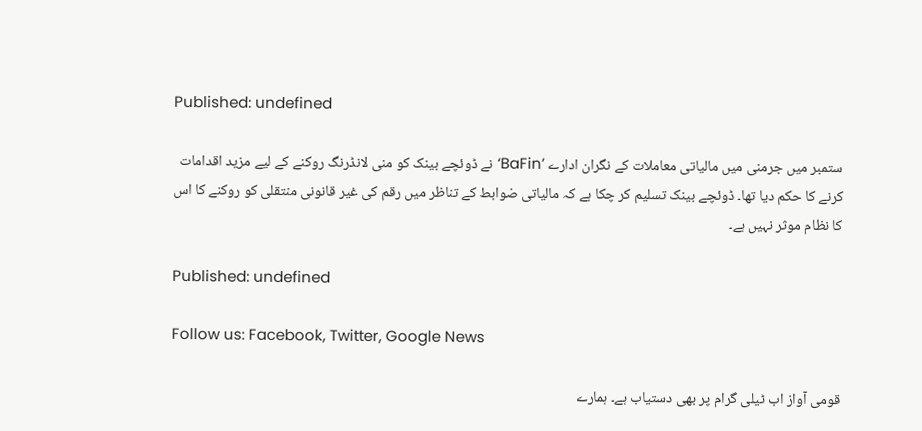Published: undefined

ستمبر میں جرمنی میں مالیاتی معاملات کے نگران ادارے ’BaFin‘ نے ڈوئچے بینک کو منی لانڈرنگ روکنے کے لیے مزید اقدامات کرنے کا حکم دیا تھا۔ ڈوئچے بینک تسلیم کر چکا ہے کہ مالیاتی ضوابط کے تناظر میں رقم کی غیر قانونی منتقلی کو روکنے کا اس کا نظام موثر نہیں ہے۔

Published: undefined

Follow us: Facebook, Twitter, Google News

قومی آواز اب ٹیلی گرام پر بھی دستیاب ہے۔ ہمارے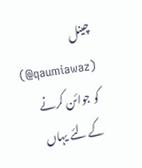چینل (qaumiawaz@) کو جوائن کرنے کے لئے یہاں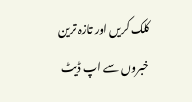کلک کریں اور تازہ ترین خبروں سے اپ ڈیٹ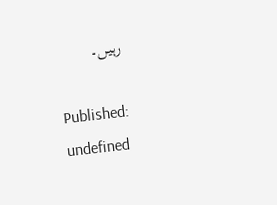رہیں۔

Published: undefined